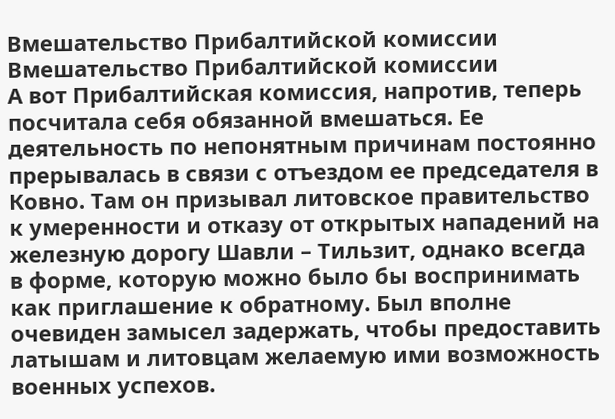Вмешательство Прибалтийской комиссии
Вмешательство Прибалтийской комиссии
А вот Прибалтийская комиссия, напротив, теперь посчитала себя обязанной вмешаться. Ее деятельность по непонятным причинам постоянно прерывалась в связи с отъездом ее председателя в Ковно. Там он призывал литовское правительство к умеренности и отказу от открытых нападений на железную дорогу Шавли – Тильзит, однако всегда в форме, которую можно было бы воспринимать как приглашение к обратному. Был вполне очевиден замысел задержать, чтобы предоставить латышам и литовцам желаемую ими возможность военных успехов.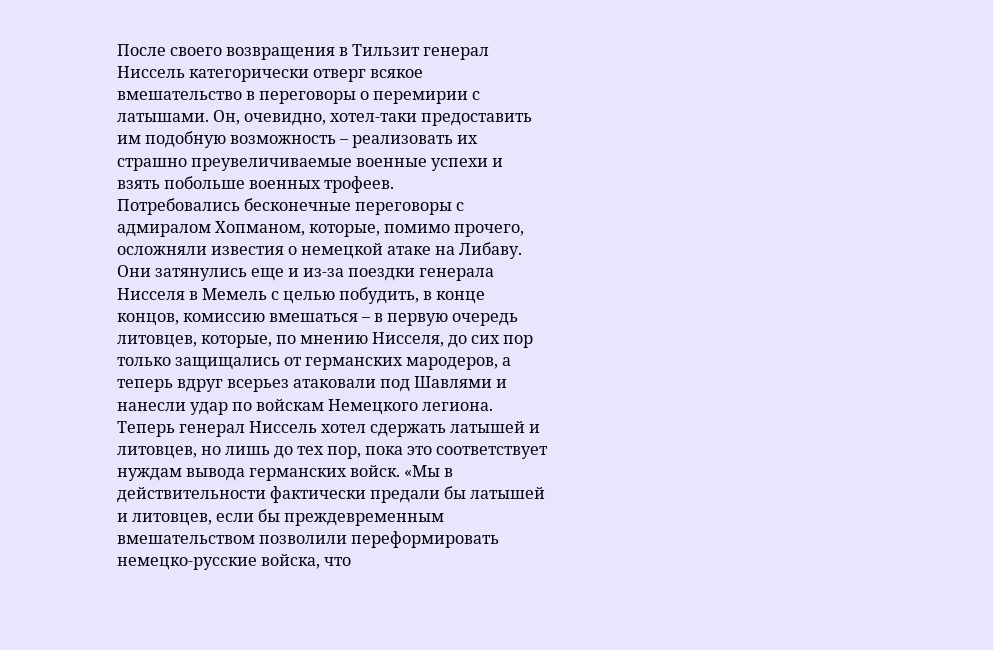После своего возвращения в Тильзит генерал Ниссель категорически отверг всякое вмешательство в переговоры о перемирии с латышами. Он, очевидно, хотел-таки предоставить им подобную возможность – реализовать их страшно преувеличиваемые военные успехи и взять побольше военных трофеев.
Потребовались бесконечные переговоры с адмиралом Хопманом, которые, помимо прочего, осложняли известия о немецкой атаке на Либаву. Они затянулись еще и из-за поездки генерала Нисселя в Мемель с целью побудить, в конце концов, комиссию вмешаться – в первую очередь литовцев, которые, по мнению Нисселя, до сих пор только защищались от германских мародеров, а теперь вдруг всерьез атаковали под Шавлями и нанесли удар по войскам Немецкого легиона. Теперь генерал Ниссель хотел сдержать латышей и литовцев, но лишь до тех пор, пока это соответствует нуждам вывода германских войск. «Мы в действительности фактически предали бы латышей и литовцев, если бы преждевременным вмешательством позволили переформировать немецко-русские войска, что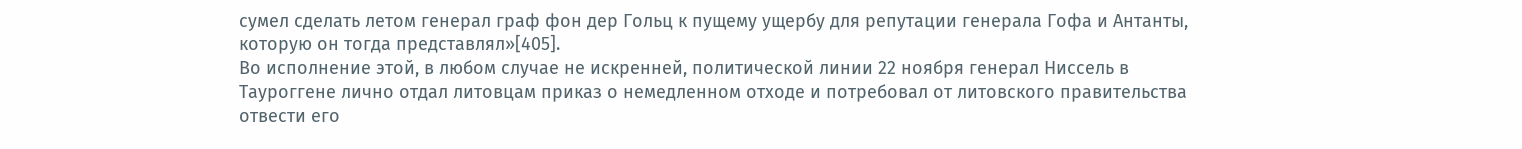сумел сделать летом генерал граф фон дер Гольц к пущему ущербу для репутации генерала Гофа и Антанты, которую он тогда представлял»[405].
Во исполнение этой, в любом случае не искренней, политической линии 22 ноября генерал Ниссель в Тауроггене лично отдал литовцам приказ о немедленном отходе и потребовал от литовского правительства отвести его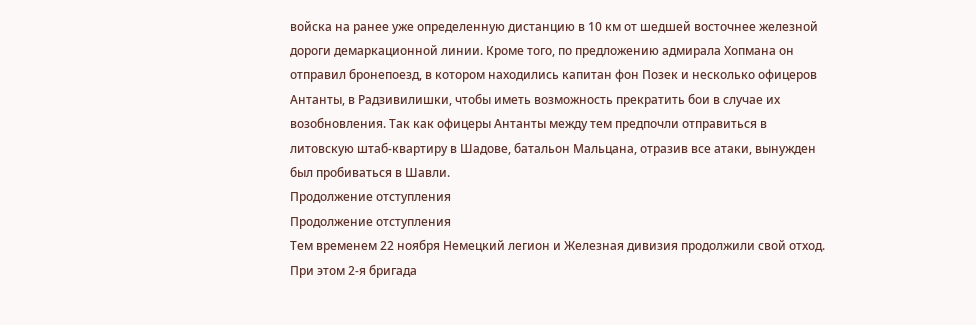войска на ранее уже определенную дистанцию в 10 км от шедшей восточнее железной дороги демаркационной линии. Кроме того, по предложению адмирала Хопмана он отправил бронепоезд, в котором находились капитан фон Позек и несколько офицеров Антанты, в Радзивилишки, чтобы иметь возможность прекратить бои в случае их возобновления. Так как офицеры Антанты между тем предпочли отправиться в литовскую штаб-квартиру в Шадове, батальон Мальцана, отразив все атаки, вынужден был пробиваться в Шавли.
Продолжение отступления
Продолжение отступления
Тем временем 22 ноября Немецкий легион и Железная дивизия продолжили свой отход. При этом 2-я бригада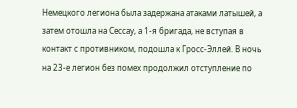Немецкого легиона была задержана атаками латышей, а затем отошла на Сессау, а 1-я бригада, не вступая в контакт с противником, подошла к Гросс-Эллей. В ночь на 23-е легион без помех продолжил отступление по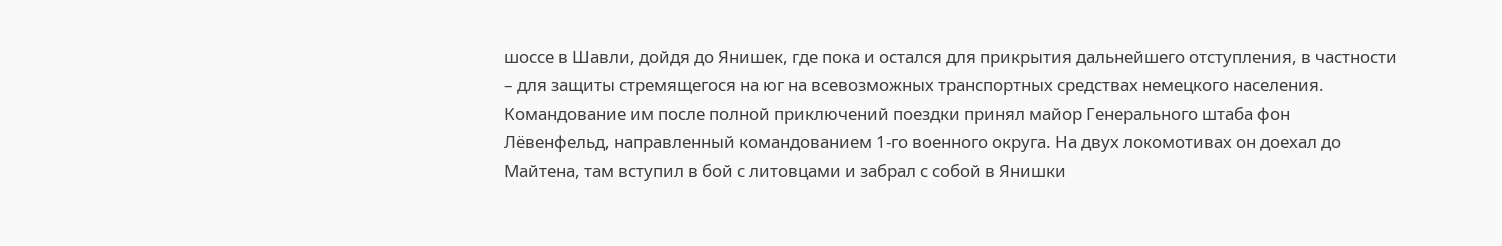шоссе в Шавли, дойдя до Янишек, где пока и остался для прикрытия дальнейшего отступления, в частности – для защиты стремящегося на юг на всевозможных транспортных средствах немецкого населения. Командование им после полной приключений поездки принял майор Генерального штаба фон Лёвенфельд, направленный командованием 1-го военного округа. На двух локомотивах он доехал до Майтена, там вступил в бой с литовцами и забрал с собой в Янишки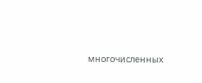многочисленных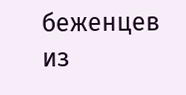беженцев из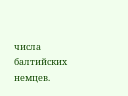числа балтийских немцев.